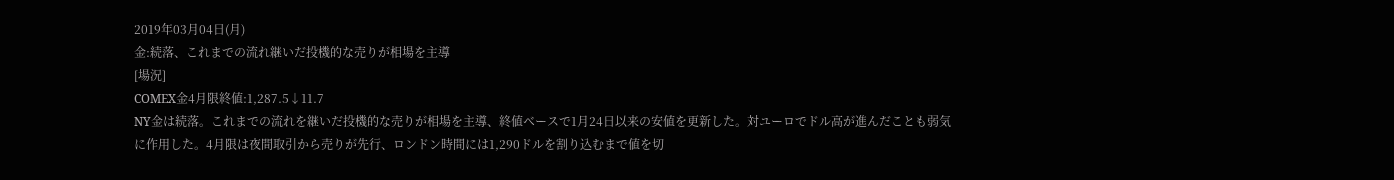2019年03月04日(月)
金:続落、これまでの流れ継いだ投機的な売りが相場を主導
[場況]
COMEX金4月限終値:1,287.5↓11.7
NY金は続落。これまでの流れを継いだ投機的な売りが相場を主導、終値ベースで1月24日以来の安値を更新した。対ユーロでドル高が進んだことも弱気に作用した。4月限は夜間取引から売りが先行、ロンドン時間には1,290ドルを割り込むまで値を切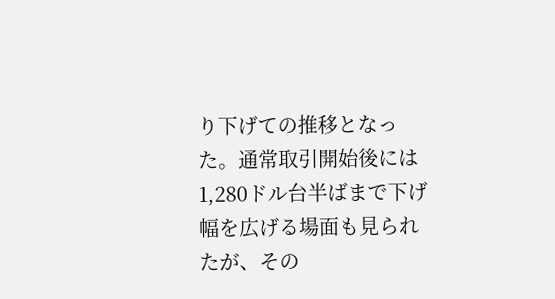り下げての推移となった。通常取引開始後には1,280ドル台半ばまで下げ幅を広げる場面も見られたが、その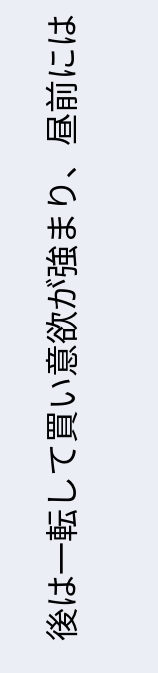後は一転して買い意欲が強まり、昼前には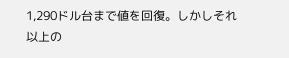1,290ドル台まで値を回復。しかしそれ以上の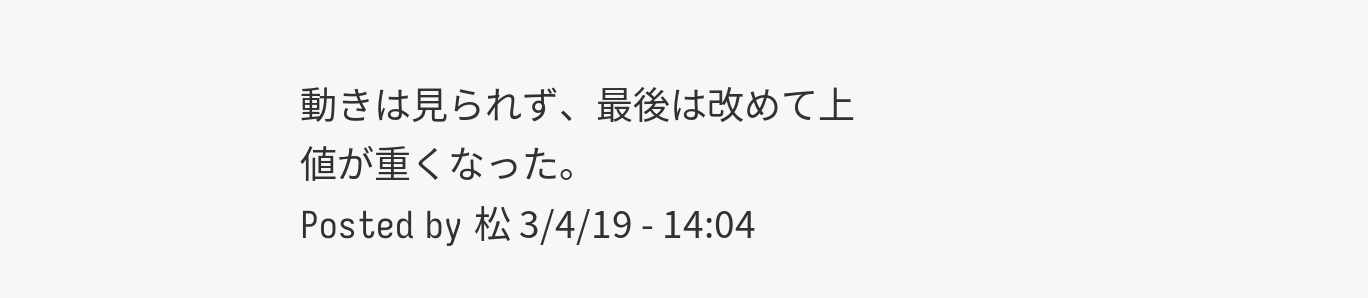動きは見られず、最後は改めて上値が重くなった。
Posted by 松 3/4/19 - 14:04